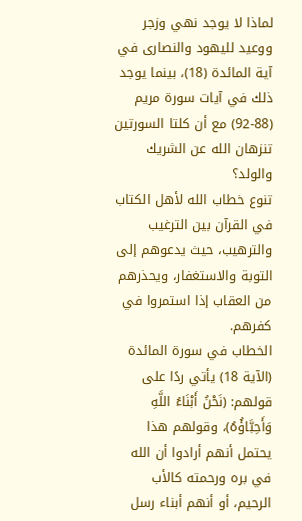لماذا لا يوجد نهي وزجر ووعيد لليهود والنصارى في آية المائدة (18)، بينما يوجد ذلك في آيات سورة مريم (88-92) مع أن كلتا السورتين تنزهان الله عن الشريك والولد؟
تنوع خطاب الله لأهل الكتاب في القرآن بين الترغيب والترهيب، حيث يدعوهم إلى التوبة والاستغفار، ويحذرهم من العقاب إذا استمروا في كفرهم.
الخطاب في سورة المائدة (الآية 18) يأتي ردًا على قولهم: (نَحْنُ أَبْنَاءُ اللَّهِ وَأَحِبَّاؤُهُ)، وقولهم هذا يحتمل أنهم أرادوا أن الله في بره ورحمته كالأب الرحيم، أو أنهم أبناء رسل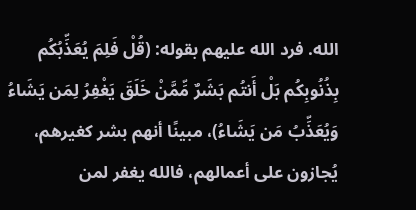الله. فرد الله عليهم بقوله: (قُلْ فَلِمَ يُعَذِّبُكُم بِذُنُوبِكُم بَلْ أَنتُم بَشَرٌ مِّمَّنْ خَلَقَ يَغْفِرُ لِمَن يَشَاءُ وَيُعَذِّبُ مَن يَشَاءُ)، مبينًا أنهم بشر كغيرهم، يُجازون على أعمالهم، فالله يغفر لمن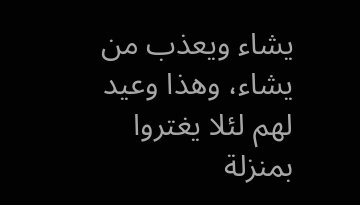يشاء ويعذب من يشاء، وهذا وعيد لهم لئلا يغتروا بمنزلة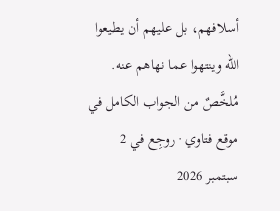أسلافهم، بل عليهم أن يطيعوا الله وينتهوا عما نهاهم عنه.
مُلخَّصٌ من الجواب الكامل في موقع فتاوي · روجِع في 2 سبتمبر 2026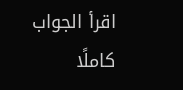اقرأ الجواب كاملًا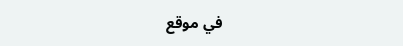في موقع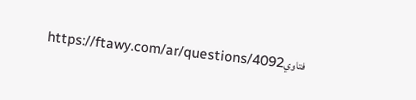فتاويhttps://ftawy.com/ar/questions/4092